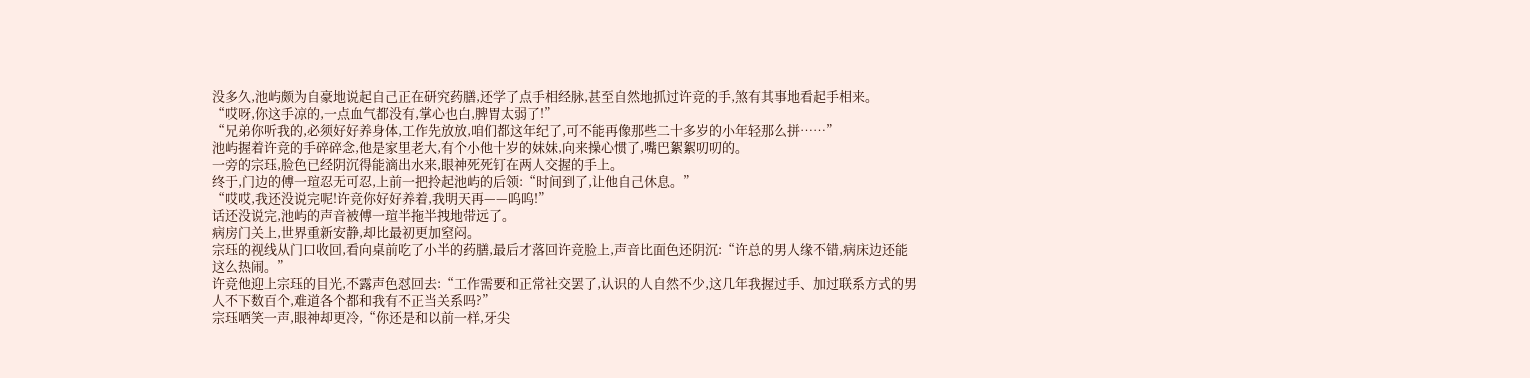没多久,池屿颇为自豪地说起自己正在研究药膳,还学了点手相经脉,甚至自然地抓过许竞的手,煞有其事地看起手相来。
“哎呀,你这手凉的,一点血气都没有,掌心也白,脾胃太弱了!”
“兄弟你听我的,必须好好养身体,工作先放放,咱们都这年纪了,可不能再像那些二十多岁的小年轻那么拼……”
池屿握着许竞的手碎碎念,他是家里老大,有个小他十岁的妹妹,向来操心惯了,嘴巴絮絮叨叨的。
一旁的宗珏,脸色已经阴沉得能滴出水来,眼神死死钉在两人交握的手上。
终于,门边的傅一瑄忍无可忍,上前一把拎起池屿的后领:“时间到了,让他自己休息。”
“哎哎,我还没说完呢!许竞你好好养着,我明天再——呜呜!”
话还没说完,池屿的声音被傅一瑄半拖半拽地带远了。
病房门关上,世界重新安静,却比最初更加窒闷。
宗珏的视线从门口收回,看向桌前吃了小半的药膳,最后才落回许竞脸上,声音比面色还阴沉:“许总的男人缘不错,病床边还能这么热闹。”
许竞他迎上宗珏的目光,不露声色怼回去:“工作需要和正常社交罢了,认识的人自然不少,这几年我握过手、加过联系方式的男人不下数百个,难道各个都和我有不正当关系吗?”
宗珏哂笑一声,眼神却更冷,“你还是和以前一样,牙尖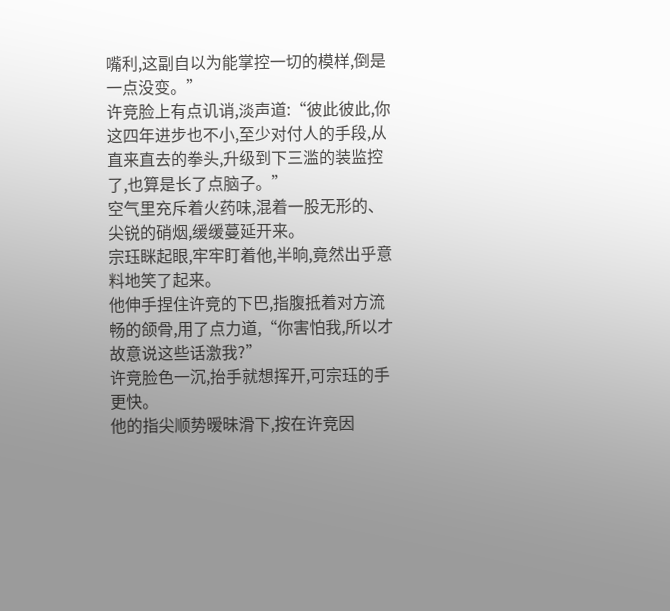嘴利,这副自以为能掌控一切的模样,倒是一点没变。”
许竞脸上有点讥诮,淡声道:“彼此彼此,你这四年进步也不小,至少对付人的手段,从直来直去的拳头,升级到下三滥的装监控了,也算是长了点脑子。”
空气里充斥着火药味,混着一股无形的、尖锐的硝烟,缓缓蔓延开来。
宗珏眯起眼,牢牢盯着他,半晌,竟然出乎意料地笑了起来。
他伸手捏住许竞的下巴,指腹抵着对方流畅的颌骨,用了点力道,“你害怕我,所以才故意说这些话激我?”
许竞脸色一沉,抬手就想挥开,可宗珏的手更快。
他的指尖顺势暧昧滑下,按在许竞因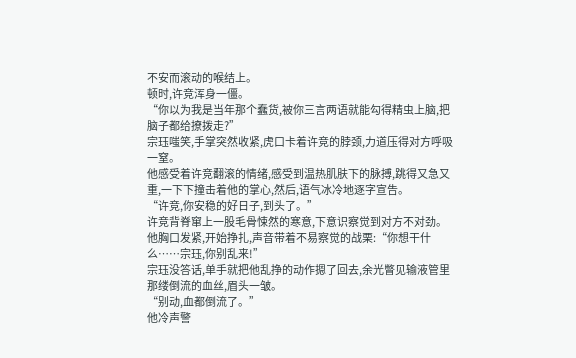不安而滚动的喉结上。
顿时,许竞浑身一僵。
“你以为我是当年那个蠢货,被你三言两语就能勾得精虫上脑,把脑子都给撩拨走?”
宗珏嗤笑,手掌突然收紧,虎口卡着许竞的脖颈,力道压得对方呼吸一窒。
他感受着许竞翻滚的情绪,感受到温热肌肤下的脉搏,跳得又急又重,一下下撞击着他的掌心,然后,语气冰冷地逐字宣告。
“许竞,你安稳的好日子,到头了。”
许竞背脊窜上一股毛骨悚然的寒意,下意识察觉到对方不对劲。
他胸口发紧,开始挣扎,声音带着不易察觉的战栗:“你想干什么……宗珏,你别乱来!”
宗珏没答话,单手就把他乱挣的动作摁了回去,余光瞥见输液管里那缕倒流的血丝,眉头一皱。
“别动,血都倒流了。”
他冷声警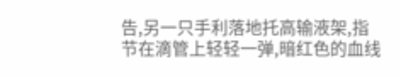告,另一只手利落地托高输液架,指节在滴管上轻轻一弹,暗红色的血线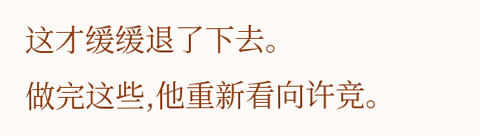这才缓缓退了下去。
做完这些,他重新看向许竞。